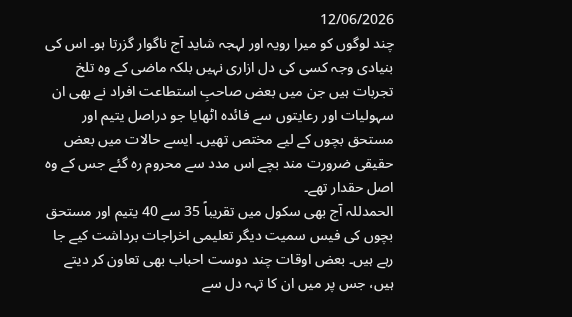12/06/2026
چند لوگوں کو میرا رویہ اور لہجہ شاید آج ناگوار گزرتا ہو۔ اس کی بنیادی وجہ کسی کی دل ازاری نہیں بلکہ ماضی کے وہ تلخ تجربات ہیں جن میں بعض صاحبِ استطاعت افراد نے بھی ان سہولیات اور رعایتوں سے فائدہ اٹھایا جو دراصل یتیم اور مستحق بچوں کے لیے مختص تھیں۔ ایسے حالات میں بعض حقیقی ضرورت مند بچے اس مدد سے محروم رہ گئے جس کے وہ اصل حقدار تھے۔
الحمدللہ آج بھی سکول میں تقریباً 35 سے 40 یتیم اور مستحق بچوں کی فیس سمیت دیگر تعلیمی اخراجات برداشت کیے جا رہے ہیں۔ بعض اوقات چند دوست احباب بھی تعاون کر دیتے ہیں، جس پر میں ان کا تہہ دل سے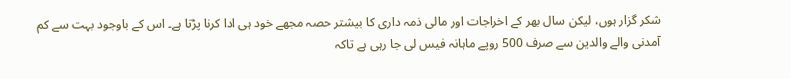شکر گزار ہوں، لیکن سال بھر کے اخراجات اور مالی ذمہ داری کا بیشتر حصہ مجھے خود ہی ادا کرنا پڑتا ہے۔ اس کے باوجود بہت سے کم آمدنی والے والدین سے صرف 500 روپے ماہانہ فیس لی جا رہی ہے تاکہ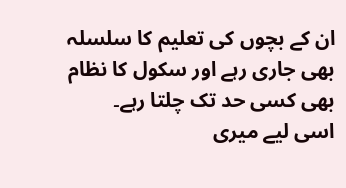ان کے بچوں کی تعلیم کا سلسلہ بھی جاری رہے اور سکول کا نظام بھی کسی حد تک چلتا رہے۔
اسی لیے میری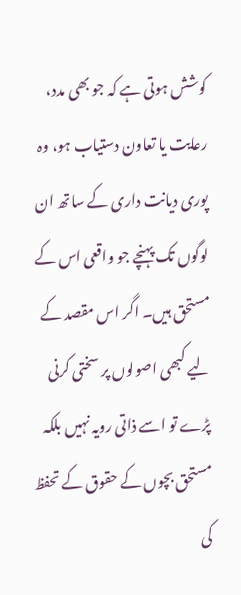کوشش ہوتی ہے کہ جو بھی مدد، رعایت یا تعاون دستیاب ہو، وہ پوری دیانت داری کے ساتھ ان لوگوں تک پہنچے جو واقعی اس کے مستحق ہیں۔ اگر اس مقصد کے لیے کبھی اصولوں پر سختی کرنی پڑے تو اسے ذاتی رویہ نہیں بلکہ مستحق بچوں کے حقوق کے تحفظ کی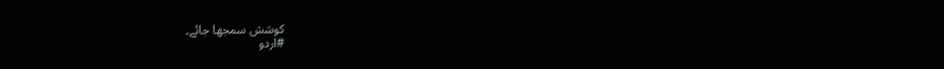کوشش سمجھا جائے۔
#اردو